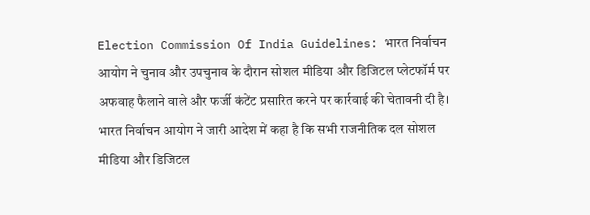Election Commission Of India Guidelines: भारत निर्वाचन आयोग ने चुनाव और उपचुनाव के दौरान सोशल मीडिया और डिजिटल प्लेटफॉर्म पर अफवाह फैलाने वाले और फर्जी कंटेंट प्रसारित करने पर कार्रवाई की चेतावनी दी है। भारत निर्वाचन आयोग ने जारी आदेश में कहा है कि सभी राजनीतिक दल सोशल मीडिया और डिजिटल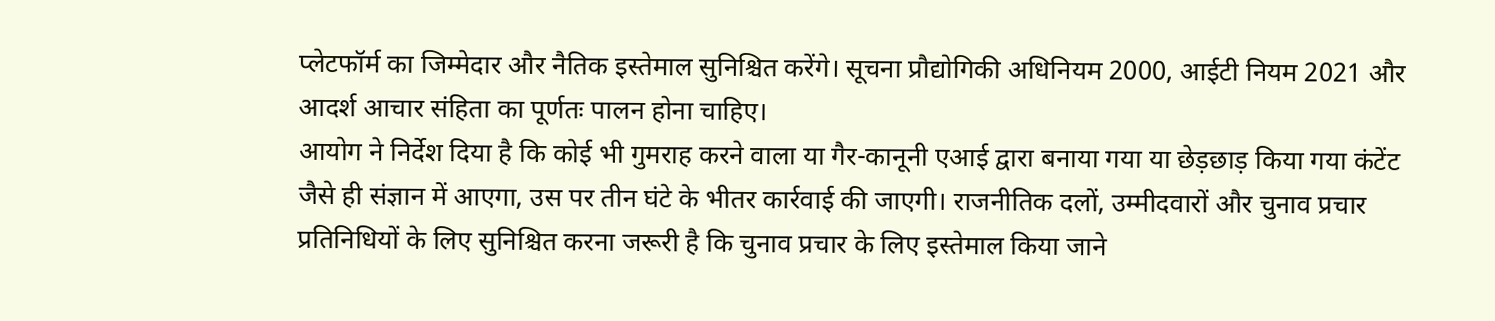प्लेटफॉर्म का जिम्मेदार और नैतिक इस्तेमाल सुनिश्चित करेंगे। सूचना प्रौद्योगिकी अधिनियम 2000, आईटी नियम 2021 और आदर्श आचार संहिता का पूर्णतः पालन होना चाहिए।
आयोग ने निर्देश दिया है कि कोई भी गुमराह करने वाला या गैर-कानूनी एआई द्वारा बनाया गया या छेड़छाड़ किया गया कंटेंट जैसे ही संज्ञान में आएगा, उस पर तीन घंटे के भीतर कार्रवाई की जाएगी। राजनीतिक दलों, उम्मीदवारों और चुनाव प्रचार प्रतिनिधियों के लिए सुनिश्चित करना जरूरी है कि चुनाव प्रचार के लिए इस्तेमाल किया जाने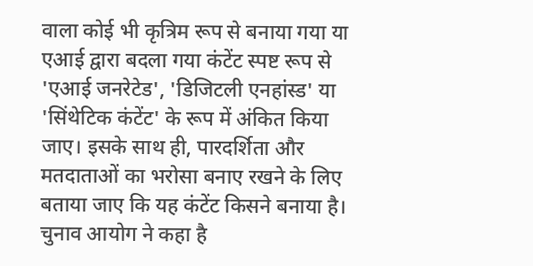वाला कोई भी कृत्रिम रूप से बनाया गया या एआई द्वारा बदला गया कंटेंट स्पष्ट रूप से 'एआई जनरेटेड', 'डिजिटली एनहांस्ड' या 'सिंथेटिक कंटेंट' के रूप में अंकित किया जाए। इसके साथ ही, पारदर्शिता और मतदाताओं का भरोसा बनाए रखने के लिए बताया जाए कि यह कंटेंट किसने बनाया है।
चुनाव आयोग ने कहा है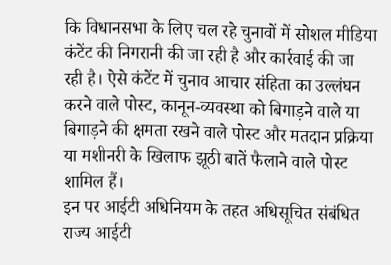कि विधानसभा के लिए चल रहे चुनावों में सोशल मीडिया कंटेंट की निगरानी की जा रही है और कार्रवाई की जा रही है। ऐसे कंटेंट में चुनाव आचार संहिता का उल्लंघन करने वाले पोस्ट, कानून-व्यवस्था को बिगाड़ने वाले या बिगाड़ने की क्षमता रखने वाले पोस्ट और मतदान प्रक्रिया या मशीनरी के खिलाफ झूठी बातें फैलाने वाले पोस्ट शामिल हैं।
इन पर आईटी अधिनियम के तहत अधिसूचित संबंधित राज्य आईटी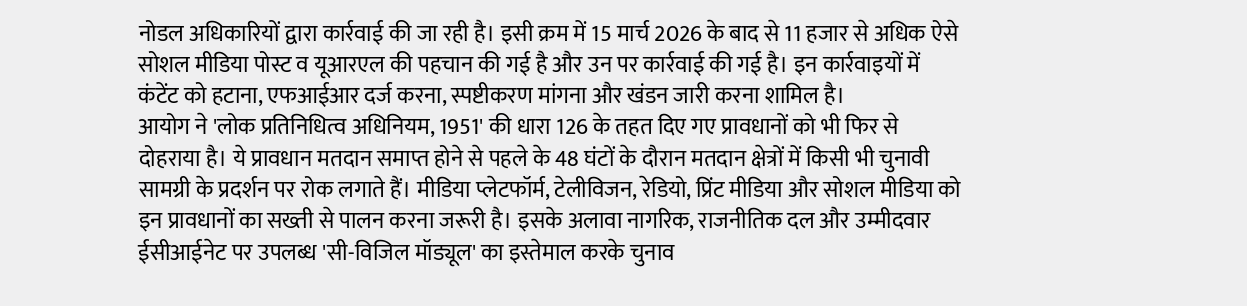नोडल अधिकारियों द्वारा कार्रवाई की जा रही है। इसी क्रम में 15 मार्च 2026 के बाद से 11 हजार से अधिक ऐसे सोशल मीडिया पोस्ट व यूआरएल की पहचान की गई है और उन पर कार्रवाई की गई है। इन कार्रवाइयों में कंटेंट को हटाना, एफआईआर दर्ज करना, स्पष्टीकरण मांगना और खंडन जारी करना शामिल है।
आयोग ने 'लोक प्रतिनिधित्व अधिनियम, 1951' की धारा 126 के तहत दिए गए प्रावधानों को भी फिर से दोहराया है। ये प्रावधान मतदान समाप्त होने से पहले के 48 घंटों के दौरान मतदान क्षेत्रों में किसी भी चुनावी सामग्री के प्रदर्शन पर रोक लगाते हैं। मीडिया प्लेटफॉर्म, टेलीविजन, रेडियो, प्रिंट मीडिया और सोशल मीडिया को इन प्रावधानों का सख्ती से पालन करना जरूरी है। इसके अलावा नागरिक, राजनीतिक दल और उम्मीदवार ईसीआईनेट पर उपलब्ध 'सी-विजिल मॉड्यूल' का इस्तेमाल करके चुनाव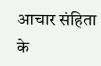आचार संहिता के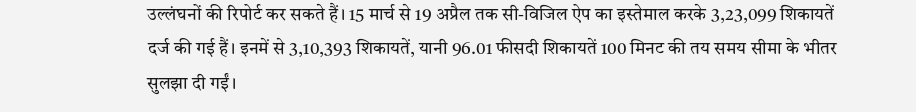उल्लंघनों की रिपोर्ट कर सकते हैं। 15 मार्च से 19 अप्रैल तक सी-विजिल ऐप का इस्तेमाल करके 3,23,099 शिकायतें दर्ज की गई हैं। इनमें से 3,10,393 शिकायतें, यानी 96.01 फीसदी शिकायतें 100 मिनट की तय समय सीमा के भीतर सुलझा दी गईं।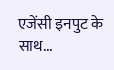एजेंसी इनपुट के साथ...